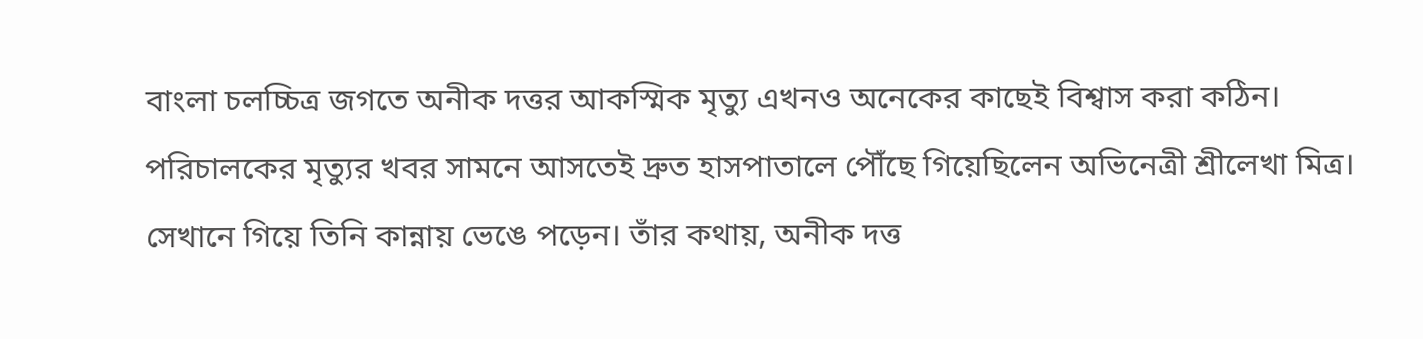বাংলা চলচ্চিত্র জগতে অনীক দত্তর আকস্মিক মৃত্যু এখনও অনেকের কাছেই বিশ্বাস করা কঠিন। পরিচালকের মৃত্যুর খবর সামনে আসতেই দ্রুত হাসপাতালে পৌঁছে গিয়েছিলেন অভিনেত্রী শ্রীলেখা মিত্র। সেখানে গিয়ে তিনি কান্নায় ভেঙে পড়েন। তাঁর কথায়, অনীক দত্ত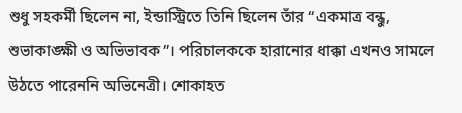শুধু সহকর্মী ছিলেন না, ইন্ডাস্ট্রিতে তিনি ছিলেন তাঁর “একমাত্র বন্ধু, শুভাকাঙ্ক্ষী ও অভিভাবক”। পরিচালককে হারানোর ধাক্কা এখনও সামলে উঠতে পারেননি অভিনেত্রী। শোকাহত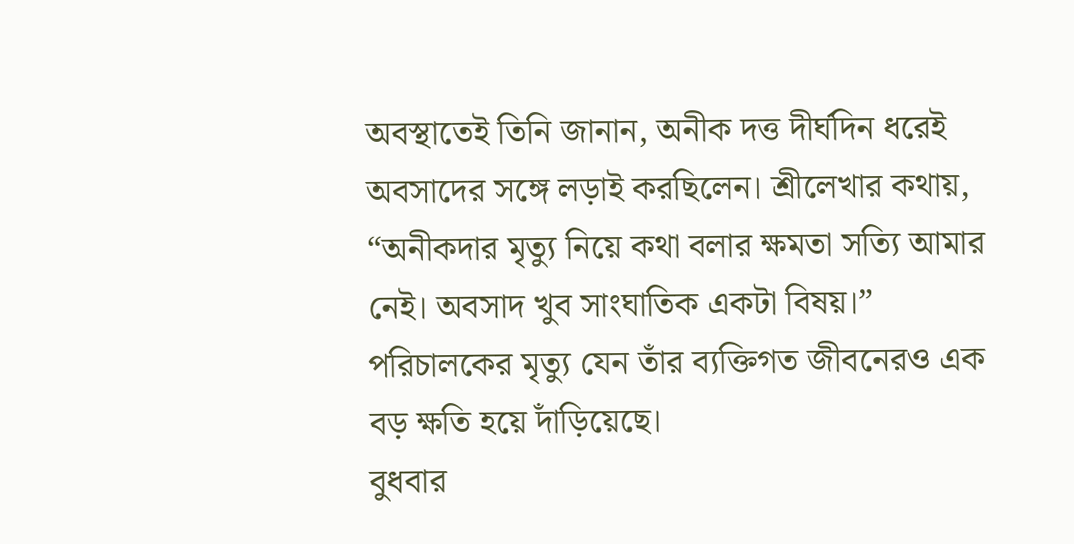অবস্থাতেই তিনি জানান, অনীক দত্ত দীর্ঘদিন ধরেই অবসাদের সঙ্গে লড়াই করছিলেন। শ্রীলেখার কথায়, “অনীকদার মৃত্যু নিয়ে কথা বলার ক্ষমতা সত্যি আমার নেই। অবসাদ খুব সাংঘাতিক একটা বিষয়।” পরিচালকের মৃত্যু যেন তাঁর ব্যক্তিগত জীবনেরও এক বড় ক্ষতি হয়ে দাঁড়িয়েছে।
বুধবার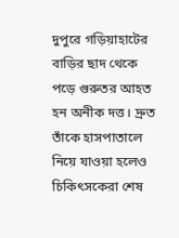দুপুরে গড়িয়াহাটের বাড়ির ছাদ থেকে পড়ে গুরুতর আহত হন অনীক দত্ত। দ্রুত তাঁকে হাসপাতালে নিয়ে যাওয়া হলেও চিকিৎসকেরা শেষ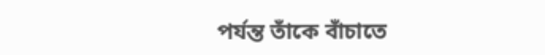পর্যন্ত তাঁকে বাঁচাতে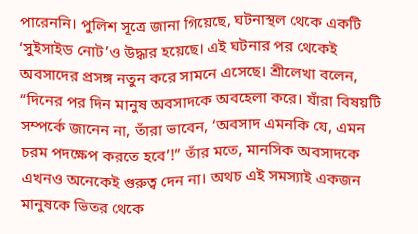পারেননি। পুলিশ সূত্রে জানা গিয়েছে, ঘটনাস্থল থেকে একটি ‘সুইসাইড নোট’ও উদ্ধার হয়েছে। এই ঘটনার পর থেকেই অবসাদের প্রসঙ্গ নতুন করে সামনে এসেছে। শ্রীলেখা বলেন, “দিনের পর দিন মানুষ অবসাদকে অবহেলা করে। যাঁরা বিষয়টি সম্পর্কে জানেন না, তাঁরা ভাবেন, ‘অবসাদ এমনকি যে, এমন চরম পদক্ষেপ করতে হবে’!” তাঁর মতে, মানসিক অবসাদকে এখনও অনেকেই গুরুত্ব দেন না। অথচ এই সমস্যাই একজন মানুষকে ভিতর থেকে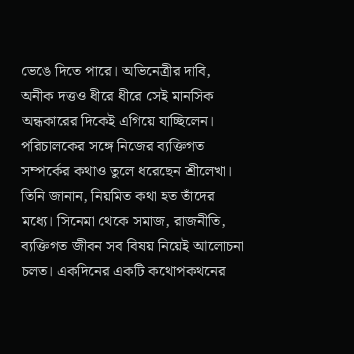ভেঙে দিতে পারে। অভিনেত্রীর দাবি, অনীক দত্তও ধীরে ধীরে সেই মানসিক অন্ধকারের দিকেই এগিয়ে যাচ্ছিলেন।
পরিচালকের সঙ্গে নিজের ব্যক্তিগত সম্পর্কের কথাও তুলে ধরেছেন শ্রীলেখা। তিনি জানান, নিয়মিত কথা হত তাঁদের মধ্যে। সিনেমা থেকে সমাজ, রাজনীতি, ব্যক্তিগত জীবন সব বিষয় নিয়েই আলোচনা চলত। একদিনের একটি কথোপকথনের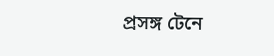প্রসঙ্গ টেনে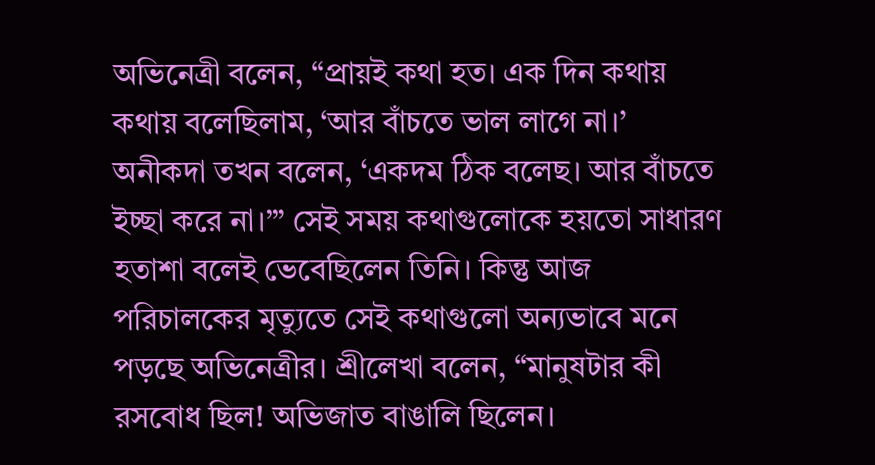অভিনেত্রী বলেন, “প্রায়ই কথা হত। এক দিন কথায় কথায় বলেছিলাম, ‘আর বাঁচতে ভাল লাগে না।’ অনীকদা তখন বলেন, ‘একদম ঠিক বলেছ। আর বাঁচতে ইচ্ছা করে না।’” সেই সময় কথাগুলোকে হয়তো সাধারণ হতাশা বলেই ভেবেছিলেন তিনি। কিন্তু আজ পরিচালকের মৃত্যুতে সেই কথাগুলো অন্যভাবে মনে পড়ছে অভিনেত্রীর। শ্রীলেখা বলেন, “মানুষটার কী রসবোধ ছিল! অভিজাত বাঙালি ছিলেন।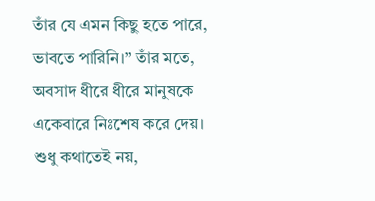তাঁর যে এমন কিছু হতে পারে, ভাবতে পারিনি।” তাঁর মতে, অবসাদ ধীরে ধীরে মানুষকে একেবারে নিঃশেষ করে দেয়।
শুধু কথাতেই নয়,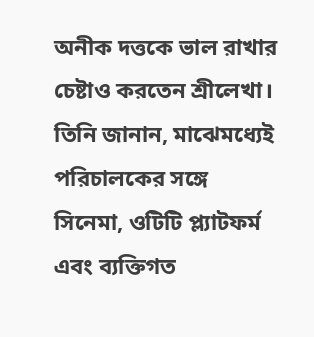অনীক দত্তকে ভাল রাখার চেষ্টাও করতেন শ্রীলেখা। তিনি জানান, মাঝেমধ্যেই পরিচালকের সঙ্গে সিনেমা, ওটিটি প্ল্যাটফর্ম এবং ব্যক্তিগত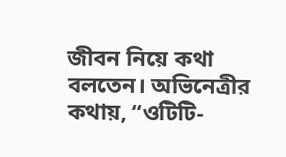জীবন নিয়ে কথা বলতেন। অভিনেত্রীর কথায়, “ওটিটি-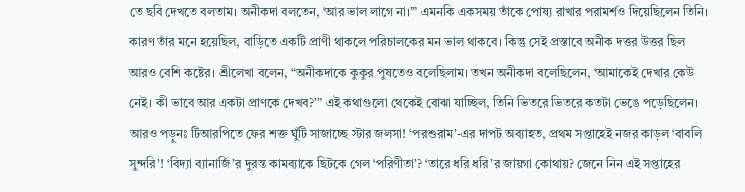তে ছবি দেখতে বলতাম। অনীকদা বলতেন, ‘আর ভাল লাগে না।’” এমনকি একসময় তাঁকে পোষ্য রাখার পরামর্শও দিয়েছিলেন তিনি। কারণ তাঁর মনে হয়েছিল, বাড়িতে একটি প্রাণী থাকলে পরিচালকের মন ভাল থাকবে। কিন্তু সেই প্রস্তাবে অনীক দত্তর উত্তর ছিল আরও বেশি কষ্টের। শ্রীলেখা বলেন, “অনীকদাকে কুকুর পুষতেও বলেছিলাম। তখন অনীকদা বলেছিলেন, ‘আমাকেই দেখার কেউ নেই। কী ভাবে আর একটা প্রাণকে দেখব?’” এই কথাগুলো থেকেই বোঝা যাচ্ছিল, তিনি ভিতরে ভিতরে কতটা ভেঙে পড়েছিলেন।
আরও পড়ুনঃ টিআরপিতে ফের শক্ত ঘুঁটি সাজাচ্ছে স্টার জলসা! ‘পরশুরাম’-এর দাপট অব্যাহত, প্রথম সপ্তাহেই নজর কাড়ল ‘বাবলি সুন্দরি’! ‘বিদ্যা ব্যানার্জি’র দুরন্ত কামব্যাকে ছিটকে গেল ‘পরিণীতা’? ‘তারে ধরি ধরি’র জায়গা কোথায়? জেনে নিন এই সপ্তাহের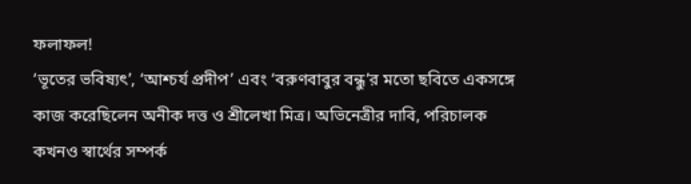ফলাফল!
‘ভূতের ভবিষ্যৎ’, ‘আশ্চর্য প্রদীপ’ এবং ‘বরুণবাবুর বন্ধু’র মতো ছবিতে একসঙ্গে কাজ করেছিলেন অনীক দত্ত ও শ্রীলেখা মিত্র। অভিনেত্রীর দাবি, পরিচালক কখনও স্বার্থের সম্পর্ক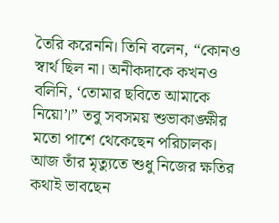তৈরি করেননি। তিনি বলেন, “কোনও স্বার্থ ছিল না। অনীকদাকে কখনও বলিনি, ‘তোমার ছবিতে আমাকে নিয়ো’।” তবু সবসময় শুভাকাঙ্ক্ষীর মতো পাশে থেকেছেন পরিচালক। আজ তাঁর মৃত্যুতে শুধু নিজের ক্ষতির কথাই ভাবছেন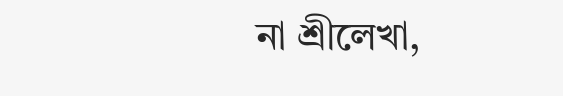না শ্রীলেখা,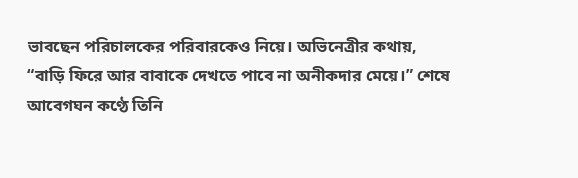ভাবছেন পরিচালকের পরিবারকেও নিয়ে। অভিনেত্রীর কথায়, “বাড়ি ফিরে আর বাবাকে দেখতে পাবে না অনীকদার মেয়ে।” শেষে আবেগঘন কণ্ঠে তিনি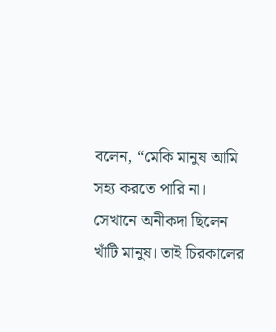বলেন, “মেকি মানুষ আমি সহ্য করতে পারি না। সেখানে অনীকদা ছিলেন খাঁটি মানুষ। তাই চিরকালের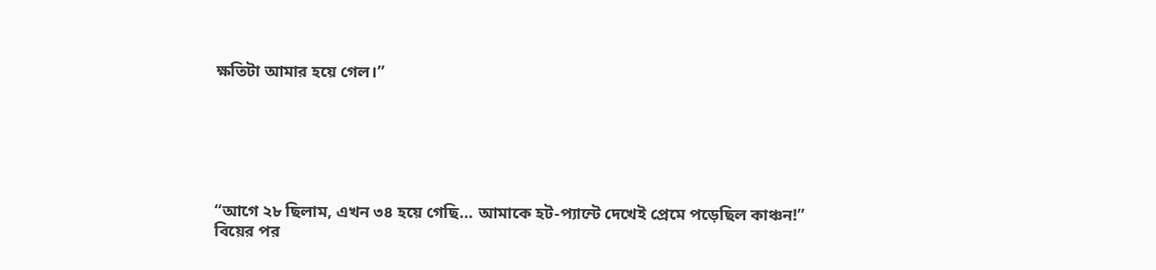ক্ষতিটা আমার হয়ে গেল।”






“আগে ২৮ ছিলাম, এখন ৩৪ হয়ে গেছি… আমাকে হট-প্যান্টে দেখেই প্রেমে পড়েছিল কাঞ্চন!” বিয়ের পর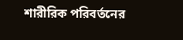শারীরিক পরিবর্তনের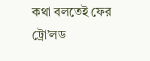কথা বলতেই ফের ট্রো’লড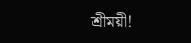শ্রীময়ী!